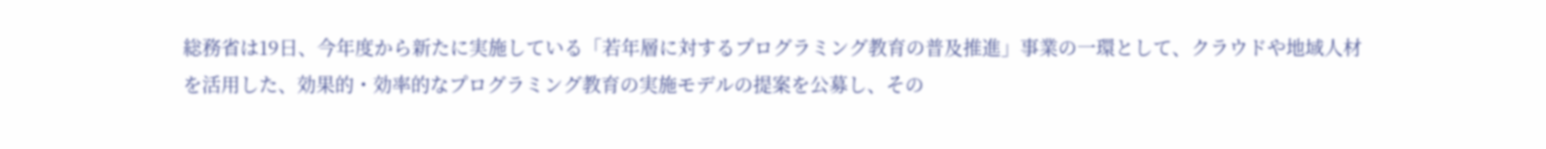総務省は19日、今年度から新たに実施している「若年層に対するプログラミング教育の普及推進」事業の一環として、クラウドや地域人材を活用した、効果的・効率的なプログラミング教育の実施モデルの提案を公募し、その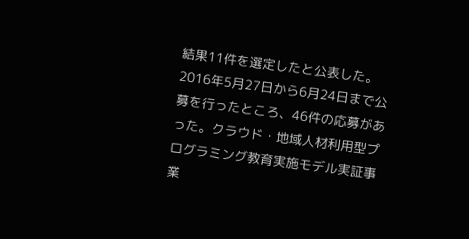結果11件を選定したと公表した。 2016年5月27日から6月24日まで公募を行ったところ、46件の応募があった。クラウド・地域人材利用型プログラミング教育実施モデル実証事業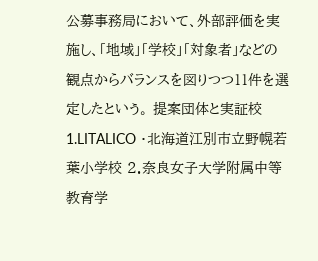公募事務局において、外部評価を実施し、「地域」「学校」「対象者」などの観点からバランスを図りつつ11件を選定したという。 提案団体と実証校 1.LITALICO ・北海道江別市立野幌若葉小学校 2.奈良女子大学附属中等教育学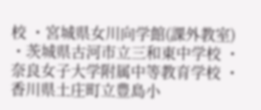校 ・宮城県女川向学館(課外教室) ・茨城県古河市立三和東中学校 ・奈良女子大学附属中等教育学校 ・香川県土庄町立豊島小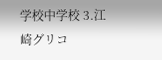学校中学校 3.江崎グリコ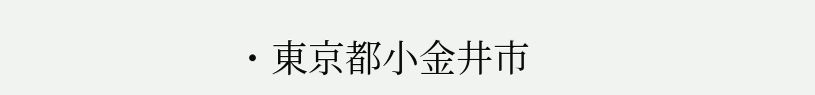・東京都小金井市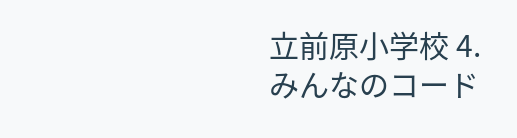立前原小学校 4.みんなのコード